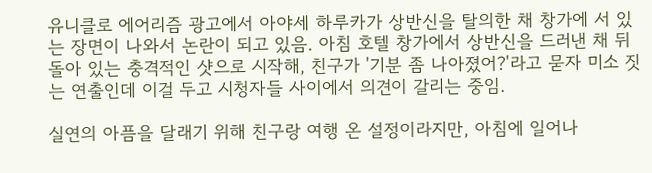유니클로 에어리즘 광고에서 아야세 하루카가 상반신을 탈의한 채 창가에 서 있는 장면이 나와서 논란이 되고 있음. 아침 호텔 창가에서 상반신을 드러낸 채 뒤돌아 있는 충격적인 샷으로 시작해, 친구가 '기분 좀 나아졌어?'라고 묻자 미소 짓는 연출인데 이걸 두고 시청자들 사이에서 의견이 갈리는 중임.

실연의 아픔을 달래기 위해 친구랑 여행 온 설정이라지만, 아침에 일어나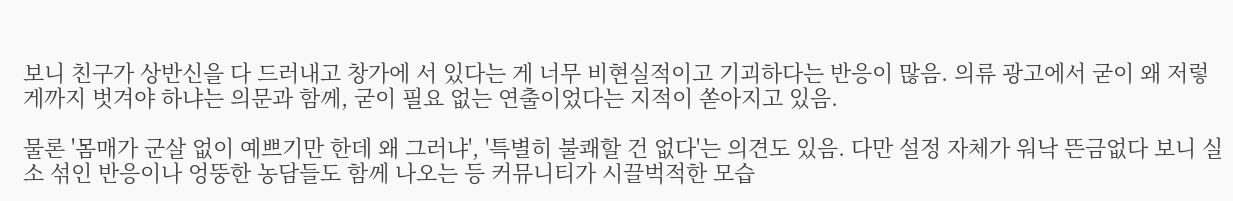보니 친구가 상반신을 다 드러내고 창가에 서 있다는 게 너무 비현실적이고 기괴하다는 반응이 많음. 의류 광고에서 굳이 왜 저렇게까지 벗겨야 하냐는 의문과 함께, 굳이 필요 없는 연출이었다는 지적이 쏟아지고 있음.

물론 '몸매가 군살 없이 예쁘기만 한데 왜 그러냐', '특별히 불쾌할 건 없다'는 의견도 있음. 다만 설정 자체가 워낙 뜬금없다 보니 실소 섞인 반응이나 엉뚱한 농담들도 함께 나오는 등 커뮤니티가 시끌벅적한 모습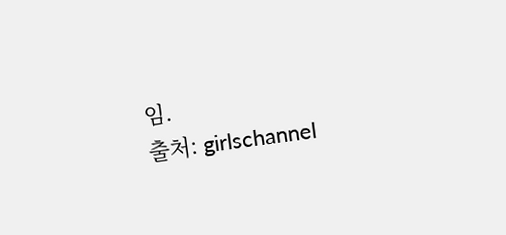임.
출처: girlschannel